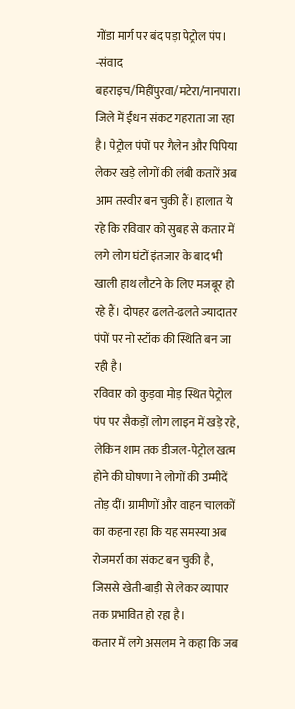गोंडा मार्ग पर बंद पड़ा पेट्रोल पंप। -संवाद
बहराइच/मिहींपुरवा/मटेरा/नानपारा। जिले में ईंधन संकट गहराता जा रहा है। पेट्रोल पंपों पर गैलेन और पिपिया लेकर खड़े लोगों की लंबी कतारें अब आम तस्वीर बन चुकी हैं। हालात ये रहे कि रविवार को सुबह से कतार में लगे लोग घंटों इंतजार के बाद भी खाली हाथ लौटने के लिए मजबूर हो रहे हैं। दोपहर ढलते-ढलते ज्यादातर पंपों पर नो स्टॉक की स्थिति बन जा रही है।
रविवार को कुड़वा मोड़ स्थित पेट्रोल पंप पर सैकड़ों लोग लाइन में खड़े रहे, लेकिन शाम तक डीजल-पेट्रोल खत्म होने की घोषणा ने लोगों की उम्मीदें तोड़ दीं। ग्रामीणों और वाहन चालकों का कहना रहा कि यह समस्या अब रोजमर्रा का संकट बन चुकी है, जिससे खेती-बाड़ी से लेकर व्यापार तक प्रभावित हो रहा है।
कतार में लगे असलम ने कहा कि जब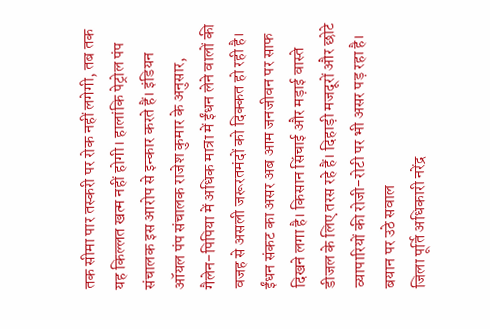तक सीमा पार तस्करी पर रोक नहीं लगेगी, तब तक यह किल्लत खत्म नहीं होगी। हालांकि पेट्रोल पंप संचालक इस आरोप से इन्कार करते हैं। इंडियन ऑयल पंप संचालक राजेश कुमार के अनुसार, गैलेन-पिपिया में अधिक मात्रा में ईंधन लेने वालों की वजह से असली जरूरतमंदों को दिक्कत हो रही है।
ईंधन संकट का असर अब आम जनजीवन पर साफ दिखने लगा है। किसान सिंचाई और मड़ाई वास्ते डीजल के लिए तरस रहे हैं। दिहाड़ी मजदूरों और छोटे व्यापारियों की रोजी-रोटी पर भी असर पड़ रहा है।
बयान पर उठे सवाल
जिला पूर्ति अधिकारी नरेंद्र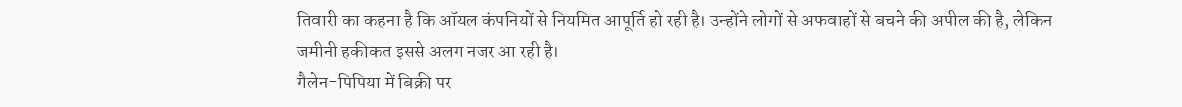तिवारी का कहना है कि ऑयल कंपनियों से नियमित आपूर्ति हो रही है। उन्होंने लोगों से अफवाहों से बचने की अपील की है, लेकिन जमीनी हकीकत इससे अलग नजर आ रही है।
गैलेन-पिपिया में बिक्री पर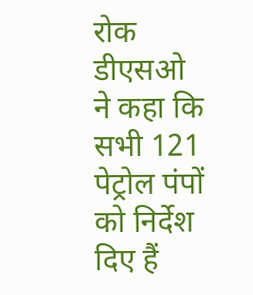रोक
डीएसओ ने कहा कि सभी 121 पेट्रोल पंपों को निर्देश दिए हैं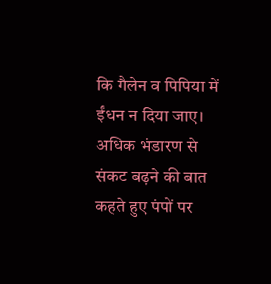कि गैलेन व पिपिया में ईंधन न दिया जाए। अधिक भंडारण से संकट बढ़ने की बात कहते हुए पंपों पर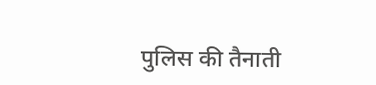पुलिस की तैनाती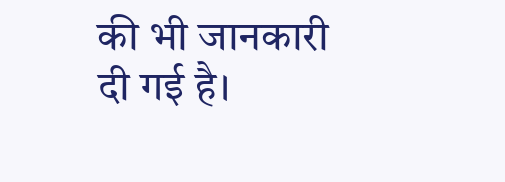की भी जानकारी दी गई है।